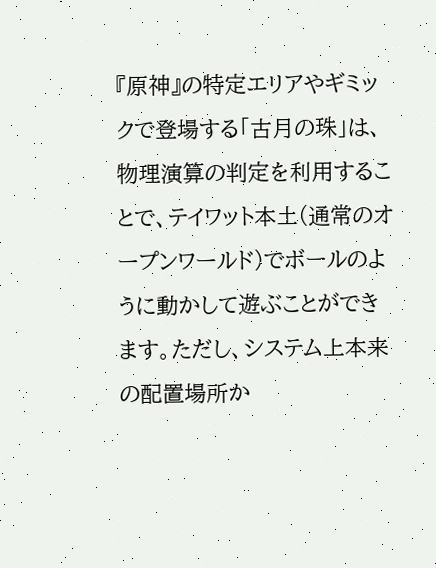『原神』の特定エリアやギミックで登場する「古月の珠」は、物理演算の判定を利用することで、テイワット本土(通常のオープンワールド)でボールのように動かして遊ぶことができます。ただし、システム上本来の配置場所か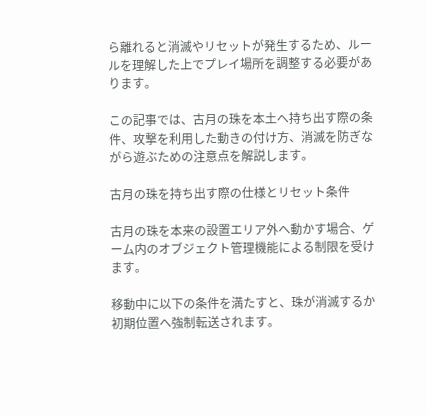ら離れると消滅やリセットが発生するため、ルールを理解した上でプレイ場所を調整する必要があります。

この記事では、古月の珠を本土へ持ち出す際の条件、攻撃を利用した動きの付け方、消滅を防ぎながら遊ぶための注意点を解説します。

古月の珠を持ち出す際の仕様とリセット条件

古月の珠を本来の設置エリア外へ動かす場合、ゲーム内のオブジェクト管理機能による制限を受けます。

移動中に以下の条件を満たすと、珠が消滅するか初期位置へ強制転送されます。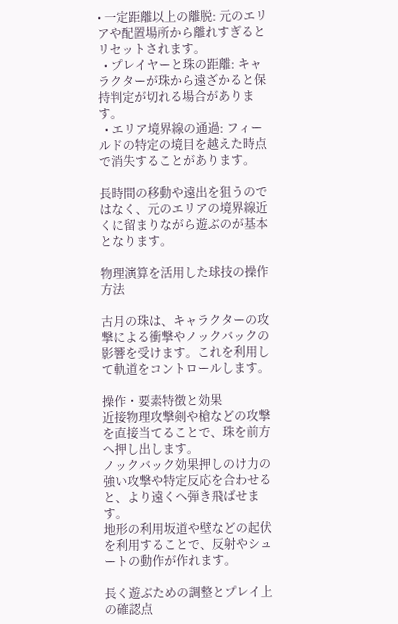• 一定距離以上の離脱: 元のエリアや配置場所から離れすぎるとリセットされます。
  • プレイヤーと珠の距離: キャラクターが珠から遠ざかると保持判定が切れる場合があります。
  • エリア境界線の通過: フィールドの特定の境目を越えた時点で消失することがあります。

長時間の移動や遠出を狙うのではなく、元のエリアの境界線近くに留まりながら遊ぶのが基本となります。

物理演算を活用した球技の操作方法

古月の珠は、キャラクターの攻撃による衝撃やノックバックの影響を受けます。これを利用して軌道をコントロールします。

操作・要素特徴と効果
近接物理攻撃剣や槍などの攻撃を直接当てることで、珠を前方へ押し出します。
ノックバック効果押しのけ力の強い攻撃や特定反応を合わせると、より遠くへ弾き飛ばせます。
地形の利用坂道や壁などの起伏を利用することで、反射やシュートの動作が作れます。

長く遊ぶための調整とプレイ上の確認点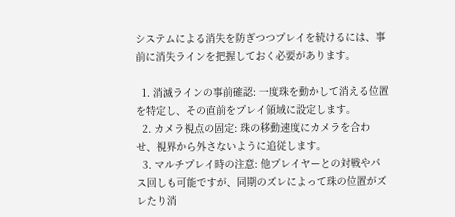システムによる消失を防ぎつつプレイを続けるには、事前に消失ラインを把握しておく必要があります。

  1. 消滅ラインの事前確認: 一度珠を動かして消える位置を特定し、その直前をプレイ領域に設定します。
  2. カメラ視点の固定: 珠の移動速度にカメラを合わせ、視界から外さないように追従します。
  3. マルチプレイ時の注意: 他プレイヤーとの対戦やパス回しも可能ですが、同期のズレによって珠の位置がズレたり消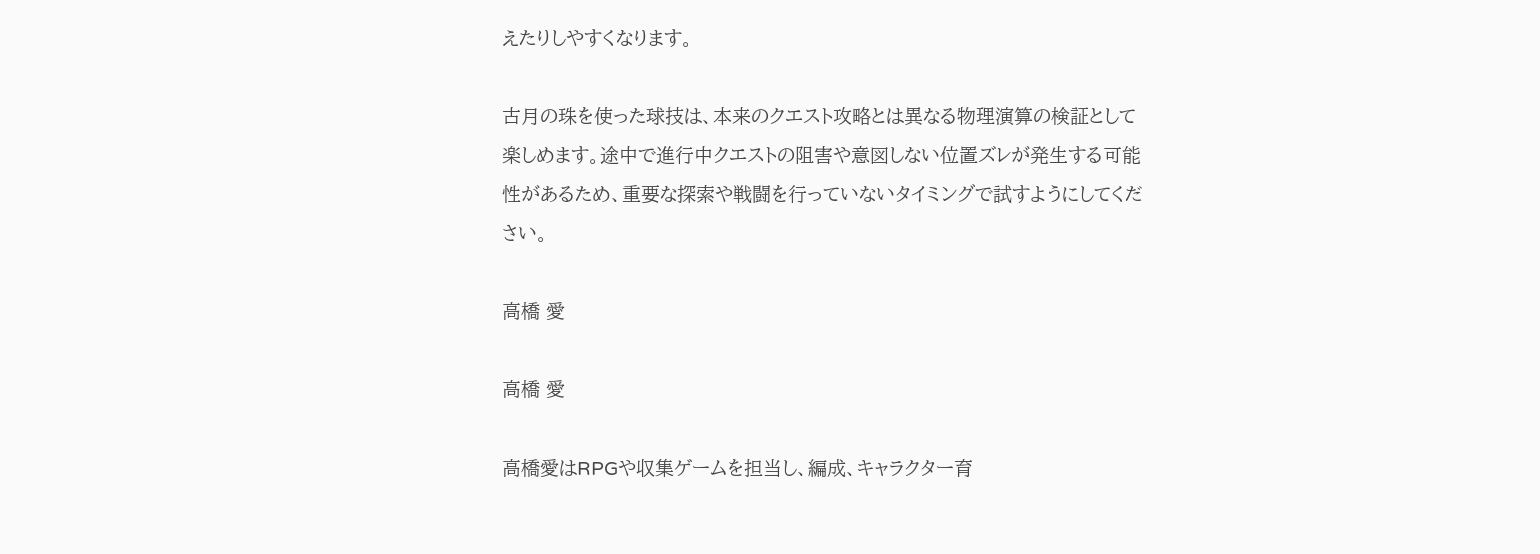えたりしやすくなります。

古月の珠を使った球技は、本来のクエスト攻略とは異なる物理演算の検証として楽しめます。途中で進行中クエストの阻害や意図しない位置ズレが発生する可能性があるため、重要な探索や戦闘を行っていないタイミングで試すようにしてください。

高橋 愛

高橋 愛

高橋愛はRPGや収集ゲームを担当し、編成、キャラクター育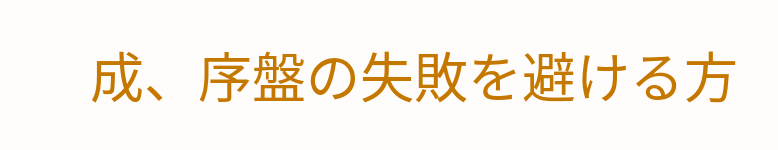成、序盤の失敗を避ける方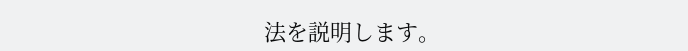法を説明します。